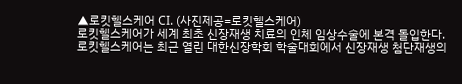▲로킷헬스케어 CI. (사진제공=로킷헬스케어)
로킷헬스케어가 세계 최초 신장재생 치료의 인체 임상수술에 본격 돌입한다.
로킷헬스케어는 최근 열린 대한신장학회 학술대회에서 신장재생 첨단재생의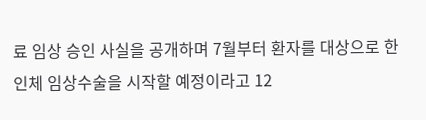료 임상 승인 사실을 공개하며 7월부터 환자를 대상으로 한 인체 임상수술을 시작할 예정이라고 12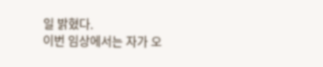일 밝혔다.
이번 임상에서는 자가 오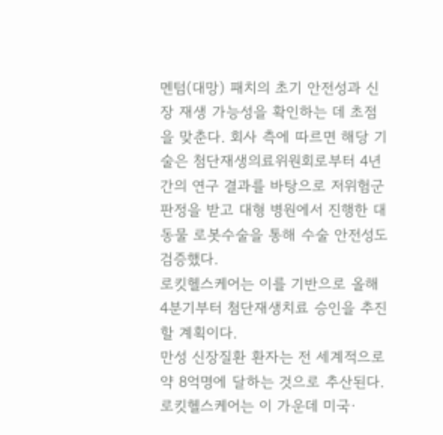멘텀(대망) 패치의 초기 안전성과 신장 재생 가능성을 확인하는 데 초점을 맞춘다. 회사 측에 따르면 해당 기술은 첨단재생의료위원회로부터 4년간의 연구 결과를 바탕으로 저위험군 판정을 받고 대형 병원에서 진행한 대동물 로봇수술을 통해 수술 안전성도 검증했다.
로킷헬스케어는 이를 기반으로 올해 4분기부터 첨단재생치료 승인을 추진할 계획이다.
만성 신장질환 환자는 전 세계적으로 약 8억명에 달하는 것으로 추산된다. 로킷헬스케어는 이 가운데 미국·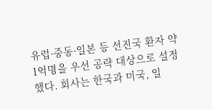유럽·중동·일본 등 선진국 환자 약 1억명을 우선 공략 대상으로 설정했다. 회사는 한국과 미국, 일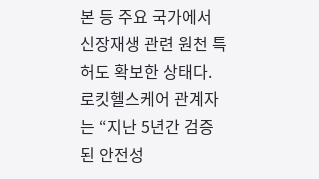본 등 주요 국가에서 신장재생 관련 원천 특허도 확보한 상태다.
로킷헬스케어 관계자는 “지난 5년간 검증된 안전성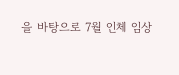을 바탕으로 7월 인체 임상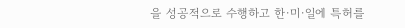을 성공적으로 수행하고 한·미·일에 특허를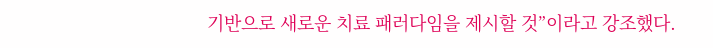기반으로 새로운 치료 패러다임을 제시할 것”이라고 강조했다.